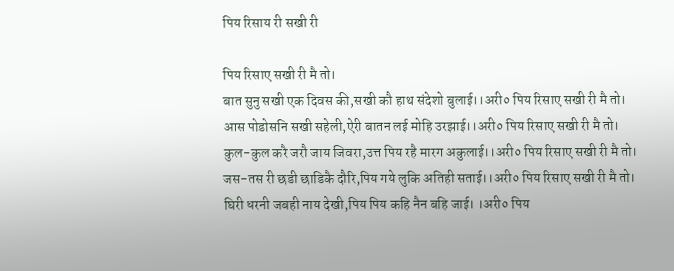पिय रिसाय री सखी री

पिय रिसाए सखी री मै तो।
बात सुनु सखी एक दिवस की,सखी कौ हाथ संदेशो बुलाई।।अरी० पिय रिसाए सखी री मै तो।
आस पोडोसनि सखी सहेली,ऐरी बातन लई मोहि उरझाई।।अरी० पिय रिसाए सखी री मै तो।
कुल-कुल करै जरौ जाय जिवरा,उत्त पिय रहै मारग अकुलाई।।अरी० पिय रिसाए सखी री मै तो।
जस-तस री छडी छाडिकै दौरि,पिय गये लुकि अतिही सताई।।अरी० पिय रिसाए सखी री मै तो।
घिरी धरनी जबही नाय देखी,पिय पिय कहि नैन बहि जाई। ।अरी० पिय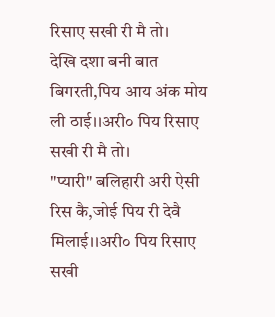रिसाए सखी री मै तो।
देखि दशा ‌बनी बात बिगरती,पिय आय अंक मोय ली ठाई।।अरी० पिय रिसाए सखी री मै तो।
"प्यारी" बलिहारी अरी ऐसी रिस कै,जोई पिय री देवै मिलाई।।अरी० पिय रिसाए सखी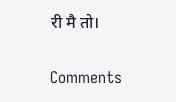री मै तो।

Comments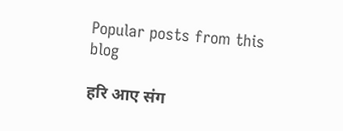Popular posts from this blog

हरि आए संग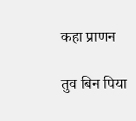कहा प्राणन

तुव बिन पिया